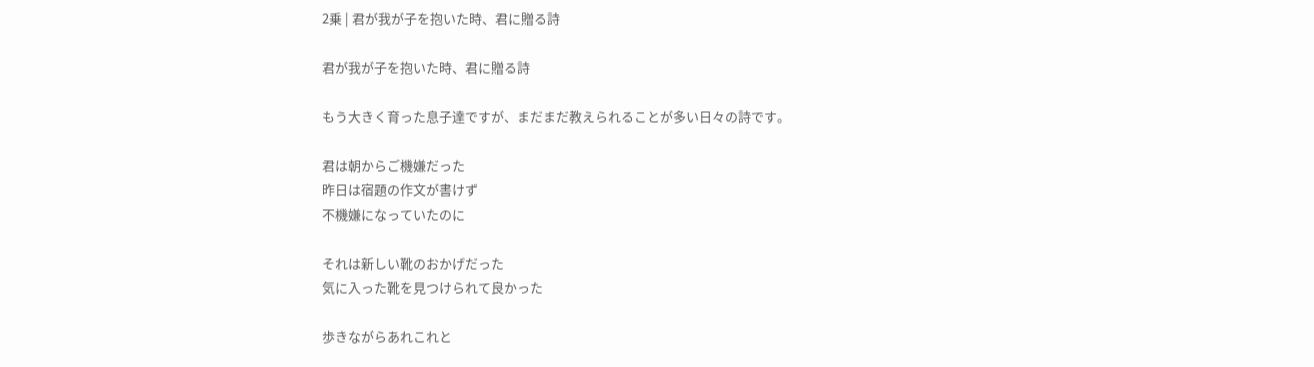2乗 | 君が我が子を抱いた時、君に贈る詩

君が我が子を抱いた時、君に贈る詩

もう大きく育った息子達ですが、まだまだ教えられることが多い日々の詩です。

君は朝からご機嫌だった
昨日は宿題の作文が書けず
不機嫌になっていたのに

それは新しい靴のおかげだった
気に入った靴を見つけられて良かった

歩きながらあれこれと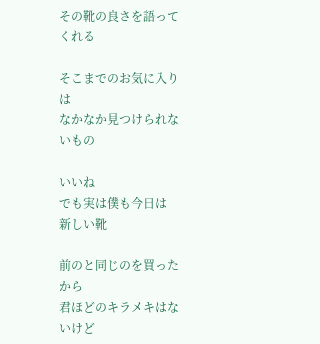その靴の良さを語ってくれる

そこまでのお気に入りは
なかなか見つけられないもの

いいね
でも実は僕も今日は
新しい靴

前のと同じのを買ったから
君ほどのキラメキはないけど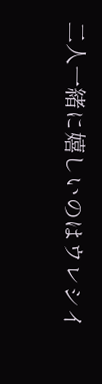二人一緒に嬉しいのはウレシイ